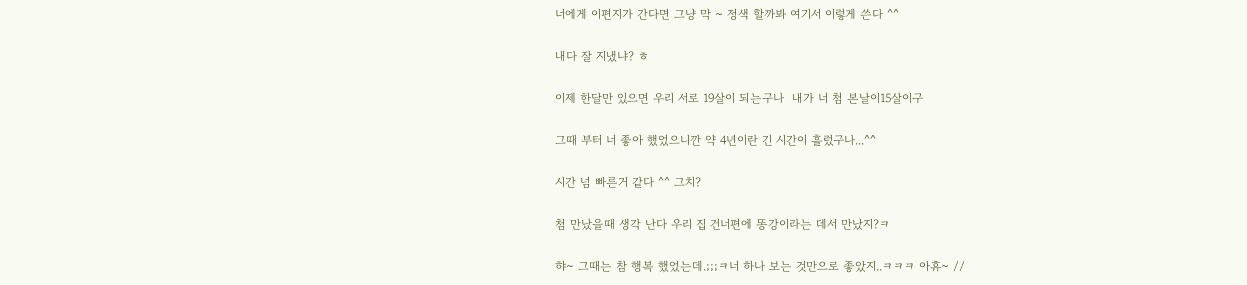너에게 이편지가 간다면 그냥 막 ~ 정색 할까봐 여기서 이렇게 쓴다 ^^

내다 잘 지냈냐? ㅎ

이제 한달만 있으면 우리 서로 19살이 되는구나  내가 너 첨 본날이15살이구

그때 부터 너 좋아 했었으니깐 약 4년이란 긴 시간이 흘렀구나...^^

시간 넘 빠른거 같다 ^^ 그치?

첨 만났을때 생각 난다 우리 집 건너편에 똥강이라는 데서 만났지?ㅋ

햐~ 그때는 참 행복 했었는데.;;;ㅋ너 하나 보는 것만으로 좋았지..ㅋㅋㅋ 아휴~ //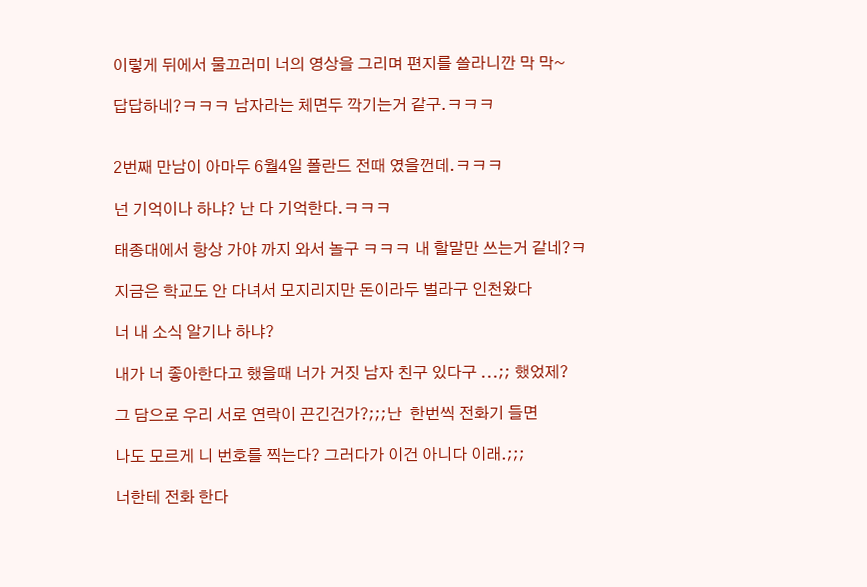이렇게 뒤에서 물끄러미 너의 영상을 그리며 편지를 쓸라니깐 막 막~

답답하네?ㅋㅋㅋ 남자라는 체면두 깍기는거 같구.ㅋㅋㅋ


2번째 만남이 아마두 6월4일 폴란드 전때 였을껀데.ㅋㅋㅋ

넌 기억이나 하냐? 난 다 기억한다.ㅋㅋㅋ

태종대에서 항상 가야 까지 와서 놀구 ㅋㅋㅋ 내 할말만 쓰는거 같네?ㅋ

지금은 학교도 안 다녀서 모지리지만 돈이라두 벌라구 인천왔다

너 내 소식 알기나 하냐?

내가 너 좋아한다고 했을때 너가 거짓 남자 친구 있다구 ...;; 했었제?

그 담으로 우리 서로 연락이 끈긴건가?;;;난  한번씩 전화기 들면

나도 모르게 니 번호를 찍는다? 그러다가 이건 아니다 이래.;;;

너한테 전화 한다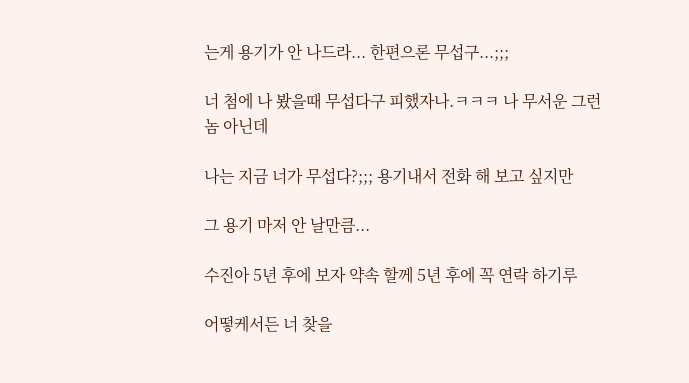는게 용기가 안 나드라... 한편으론 무섭구...;;;

너 첨에 나 봤을때 무섭다구 피했자나.ㅋㅋㅋ 나 무서운 그런 놈 아닌데

나는 지금 너가 무섭다?;;; 용기내서 전화 해 보고 싶지만

그 용기 마저 안 날만큼...

수진아 5년 후에 보자 약속 할께 5년 후에 꼭 연락 하기루

어떻케서든 너 찾을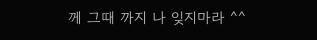께 그때 까지 나 잊지마라 ^^